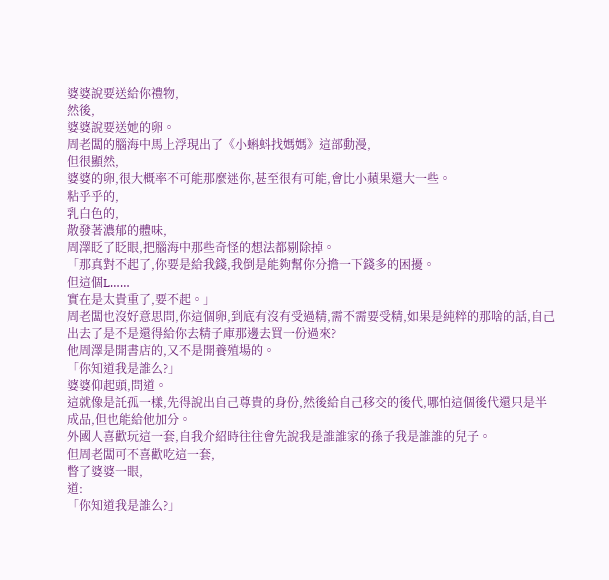婆婆說要送給你禮物,
然後,
婆婆說要送她的卵。
周老闆的腦海中馬上浮現出了《小蝌蚪找媽媽》這部動漫,
但很顯然,
婆婆的卵,很大概率不可能那麼迷你,甚至很有可能,會比小蘋果還大一些。
粘乎乎的,
乳白色的,
散發著濃郁的體味,
周澤眨了眨眼,把腦海中那些奇怪的想法都剔除掉。
「那真對不起了,你要是給我錢,我倒是能夠幫你分擔一下錢多的困擾。
但這個L……
實在是太貴重了,要不起。」
周老闆也沒好意思問,你這個卵,到底有沒有受過精,需不需要受精,如果是純粹的那啥的話,自己出去了是不是還得給你去精子庫那邊去買一份過來?
他周澤是開書店的,又不是開養殖場的。
「你知道我是誰么?」
婆婆仰起頭,問道。
這就像是託孤一樣,先得說出自己尊貴的身份,然後給自己移交的後代,哪怕這個後代還只是半成品,但也能給他加分。
外國人喜歡玩這一套,自我介紹時往往會先說我是誰誰家的孫子我是誰誰的兒子。
但周老闆可不喜歡吃這一套,
瞥了婆婆一眼,
道:
「你知道我是誰么?」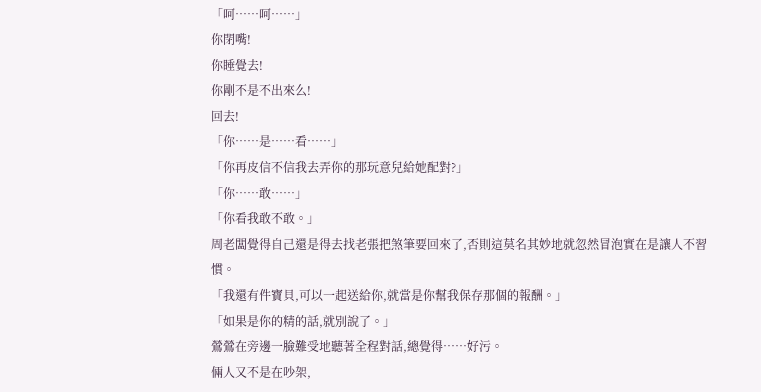「呵……呵……」
你閉嘴!
你睡覺去!
你剛不是不出來么!
回去!
「你……是……看……」
「你再皮信不信我去弄你的那玩意兒給她配對?」
「你……敢……」
「你看我敢不敢。」
周老闆覺得自己還是得去找老張把煞筆要回來了,否則這莫名其妙地就忽然冒泡實在是讓人不習慣。
「我還有件寶貝,可以一起送給你,就當是你幫我保存那個的報酬。」
「如果是你的精的話,就別說了。」
鶯鶯在旁邊一臉難受地聽著全程對話,總覺得……好污。
倆人又不是在吵架,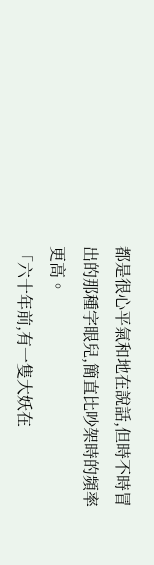都是很心平氣和地在說話,但時不時冒出的那種字眼兒,簡直比吵架時的頻率更高。
「六十年前,有一隻大妖在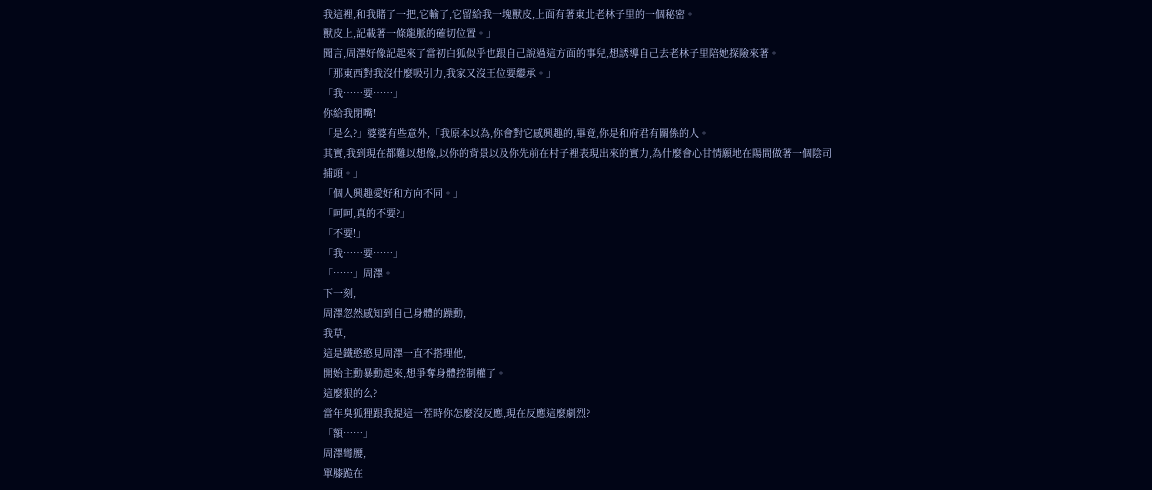我這裡,和我賭了一把,它輸了,它留給我一塊獸皮,上面有著東北老林子里的一個秘密。
獸皮上,記載著一條龍脈的確切位置。」
聞言,周澤好像記起來了當初白狐似乎也跟自己說過這方面的事兒,想誘導自己去老林子里陪她探險來著。
「那東西對我沒什麼吸引力,我家又沒王位要繼承。」
「我……要……」
你給我閉嘴!
「是么?」婆婆有些意外,「我原本以為,你會對它感興趣的,畢竟,你是和府君有關係的人。
其實,我到現在都難以想像,以你的背景以及你先前在村子裡表現出來的實力,為什麼會心甘情願地在陽間做著一個陰司捕頭。」
「個人興趣愛好和方向不同。」
「呵呵,真的不要?」
「不要!」
「我……要……」
「……」周澤。
下一刻,
周澤忽然感知到自己身體的躁動,
我草,
這是鐵憨憨見周澤一直不搭理他,
開始主動暴動起來,想爭奪身體控制權了。
這麼狠的么?
當年臭狐狸跟我提這一茬時你怎麼沒反應,現在反應這麼劇烈?
「額……」
周澤彎腰,
單膝跪在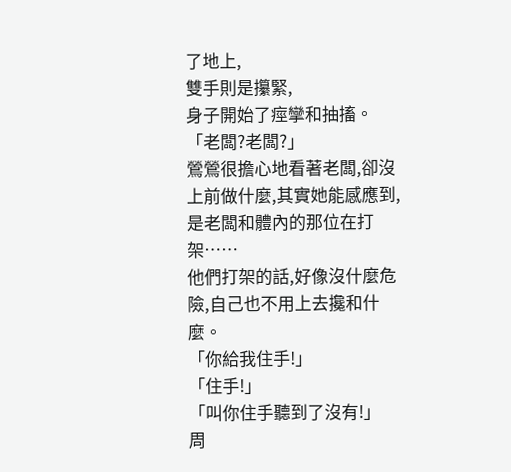了地上,
雙手則是攥緊,
身子開始了痙攣和抽搐。
「老闆?老闆?」
鶯鶯很擔心地看著老闆,卻沒上前做什麼,其實她能感應到,是老闆和體內的那位在打架……
他們打架的話,好像沒什麼危險,自己也不用上去攙和什麼。
「你給我住手!」
「住手!」
「叫你住手聽到了沒有!」
周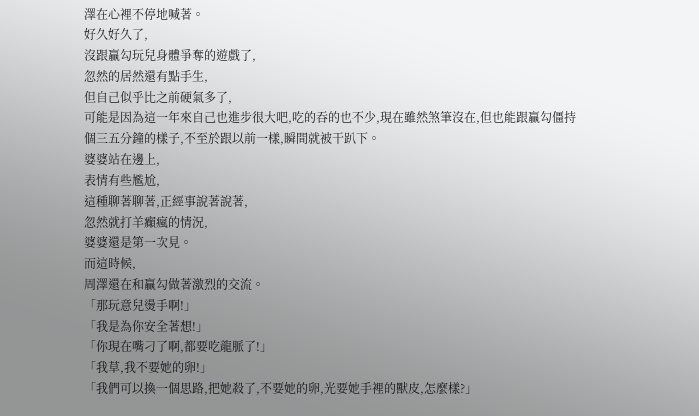澤在心裡不停地喊著。
好久好久了,
沒跟贏勾玩兒身體爭奪的遊戲了,
忽然的居然還有點手生,
但自己似乎比之前硬氣多了,
可能是因為這一年來自己也進步很大吧,吃的吞的也不少,現在雖然煞筆沒在,但也能跟贏勾僵持個三五分鐘的樣子,不至於跟以前一樣,瞬間就被干趴下。
婆婆站在邊上,
表情有些尷尬,
這種聊著聊著,正經事說著說著,
忽然就打羊癲瘋的情況,
婆婆還是第一次見。
而這時候,
周澤還在和贏勾做著激烈的交流。
「那玩意兒燙手啊!」
「我是為你安全著想!」
「你現在嘴刁了啊,都要吃龍脈了!」
「我草,我不要她的卵!」
「我們可以換一個思路,把她殺了,不要她的卵,光要她手裡的獸皮,怎麼樣?」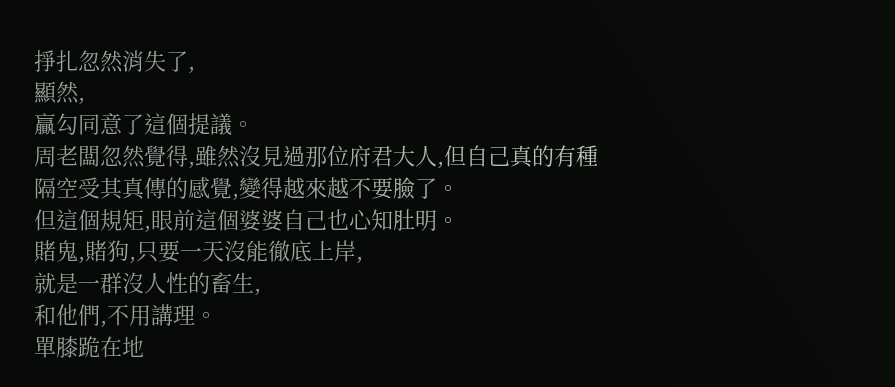掙扎忽然消失了,
顯然,
贏勾同意了這個提議。
周老闆忽然覺得,雖然沒見過那位府君大人,但自己真的有種隔空受其真傳的感覺,變得越來越不要臉了。
但這個規矩,眼前這個婆婆自己也心知肚明。
賭鬼,賭狗,只要一天沒能徹底上岸,
就是一群沒人性的畜生,
和他們,不用講理。
單膝跪在地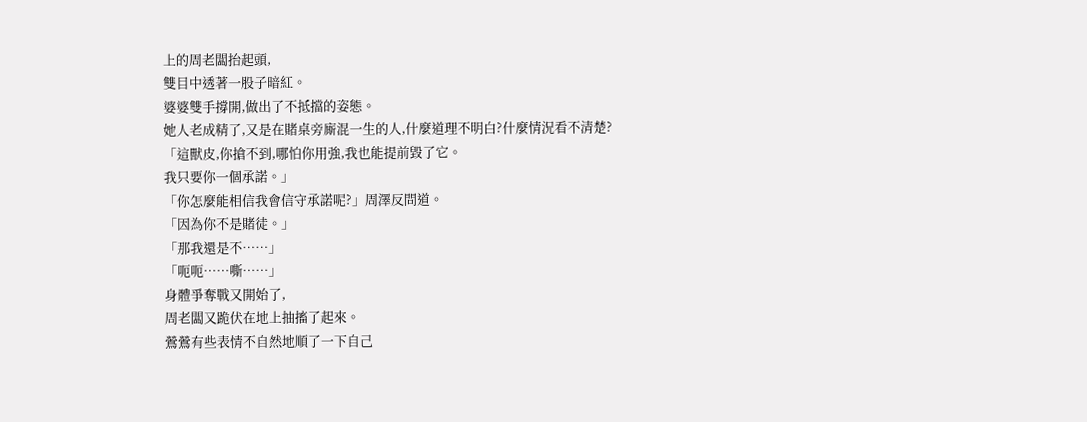上的周老闆抬起頭,
雙目中透著一股子暗紅。
婆婆雙手撐開,做出了不抵擋的姿態。
她人老成精了,又是在賭桌旁廝混一生的人,什麼道理不明白?什麼情況看不清楚?
「這獸皮,你搶不到,哪怕你用強,我也能提前毀了它。
我只要你一個承諾。」
「你怎麼能相信我會信守承諾呢?」周澤反問道。
「因為你不是賭徒。」
「那我還是不……」
「呃呃……嘶……」
身體爭奪戰又開始了,
周老闆又跪伏在地上抽搐了起來。
鶯鶯有些表情不自然地順了一下自己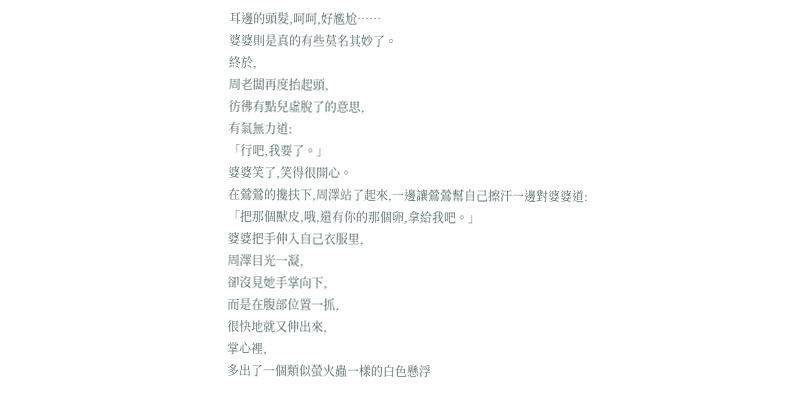耳邊的頭髮,呵呵,好尷尬……
婆婆則是真的有些莫名其妙了。
終於,
周老闆再度抬起頭,
彷彿有點兒虛脫了的意思,
有氣無力道:
「行吧,我要了。」
婆婆笑了,笑得很開心。
在鶯鶯的攙扶下,周澤站了起來,一邊讓鶯鶯幫自己擦汗一邊對婆婆道:
「把那個獸皮,哦,還有你的那個卵,拿給我吧。」
婆婆把手伸入自己衣服里,
周澤目光一凝,
卻沒見她手掌向下,
而是在腹部位置一抓,
很快地就又伸出來,
掌心裡,
多出了一個類似螢火蟲一樣的白色懸浮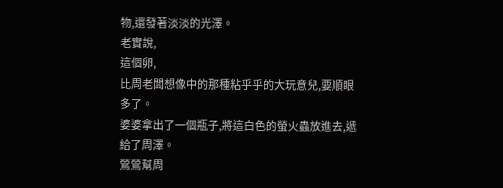物,還發著淡淡的光澤。
老實說,
這個卵,
比周老闆想像中的那種粘乎乎的大玩意兒,要順眼多了。
婆婆拿出了一個瓶子,將這白色的螢火蟲放進去,遞給了周澤。
鶯鶯幫周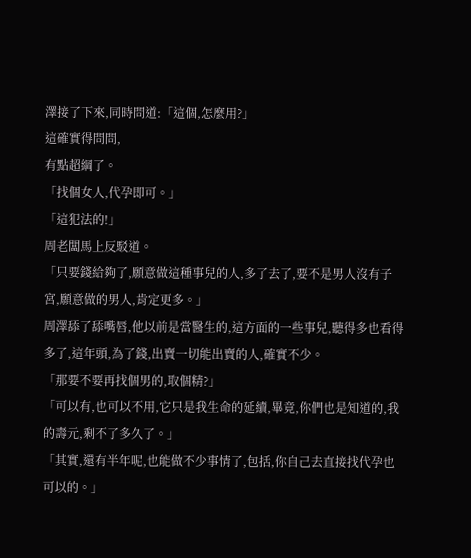澤接了下來,同時問道:「這個,怎麼用?」
這確實得問問,
有點超綱了。
「找個女人,代孕即可。」
「這犯法的!」
周老闆馬上反駁道。
「只要錢給夠了,願意做這種事兒的人,多了去了,要不是男人沒有子宮,願意做的男人,肯定更多。」
周澤舔了舔嘴唇,他以前是當醫生的,這方面的一些事兒,聽得多也看得多了,這年頭,為了錢,出賣一切能出賣的人,確實不少。
「那要不要再找個男的,取個精?」
「可以有,也可以不用,它只是我生命的延續,畢竟,你們也是知道的,我的壽元,剩不了多久了。」
「其實,還有半年呢,也能做不少事情了,包括,你自己去直接找代孕也可以的。」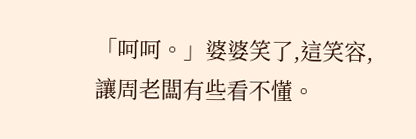「呵呵。」婆婆笑了,這笑容,讓周老闆有些看不懂。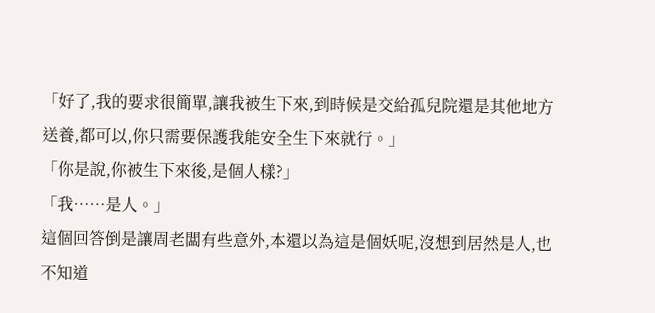「好了,我的要求很簡單,讓我被生下來,到時候是交給孤兒院還是其他地方送養,都可以,你只需要保護我能安全生下來就行。」
「你是說,你被生下來後,是個人樣?」
「我……是人。」
這個回答倒是讓周老闆有些意外,本還以為這是個妖呢,沒想到居然是人,也不知道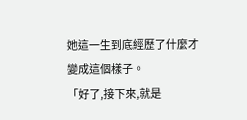她這一生到底經歷了什麼才變成這個樣子。
「好了,接下來,就是